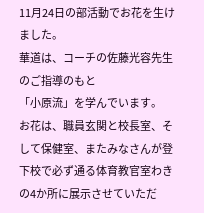11月24日の部活動でお花を生けました。
華道は、コーチの佐藤光容先生のご指導のもと
「小原流」を学んでいます。
お花は、職員玄関と校長室、そして保健室、またみなさんが登下校で必ず通る体育教官室わきの4か所に展示させていただ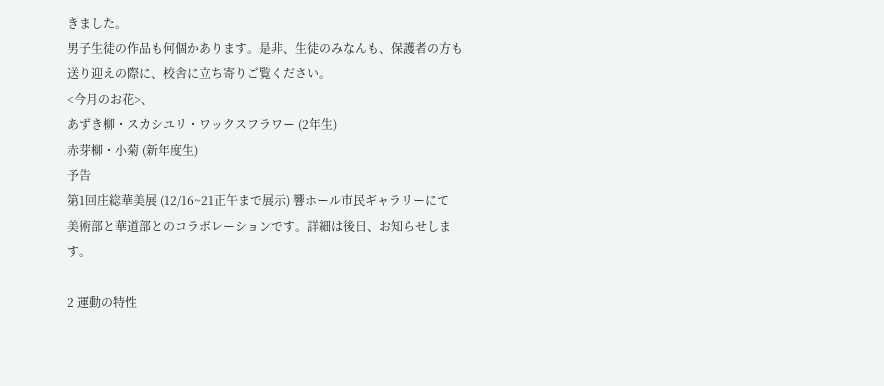きました。
男子生徒の作品も何個かあります。是非、生徒のみなんも、保護者の方も送り迎えの際に、校舎に立ち寄りご覧ください。
<今月のお花>、
あずき柳・スカシユリ・ワックスフラワー (2年生)
赤芽柳・小菊 (新年度生)
予告
第1回庄総華美展 (12/16~21正午まで展示) 響ホール市民ギャラリーにて
美術部と華道部とのコラボレーションです。詳細は後日、お知らせします。

2 運動の特性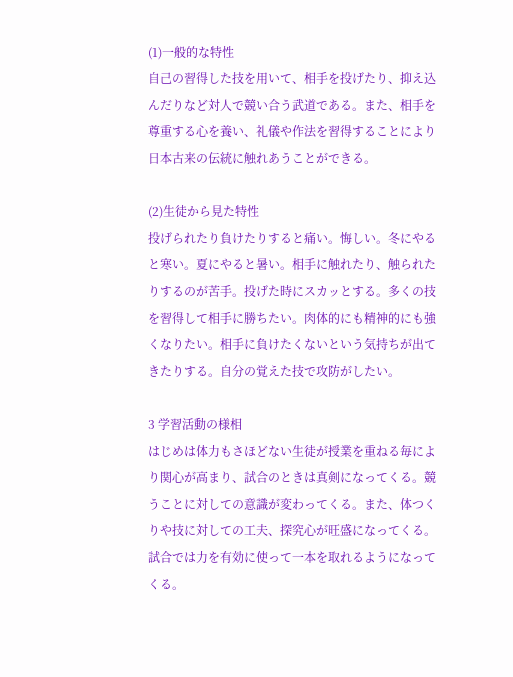(1)一般的な特性
自己の習得した技を用いて、相手を投げたり、抑え込んだりなど対人で競い合う武道である。また、相手を尊重する心を養い、礼儀や作法を習得することにより日本古来の伝統に触れあうことができる。

(2)生徒から見た特性
投げられたり負けたりすると痛い。悔しい。冬にやると寒い。夏にやると暑い。相手に触れたり、触られたりするのが苦手。投げた時にスカッとする。多くの技を習得して相手に勝ちたい。肉体的にも精神的にも強くなりたい。相手に負けたくないという気持ちが出てきたりする。自分の覚えた技で攻防がしたい。

3 学習活動の様相
はじめは体力もさほどない生徒が授業を重ねる毎により関心が高まり、試合のときは真剣になってくる。競うことに対しての意識が変わってくる。また、体つくりや技に対しての工夫、探究心が旺盛になってくる。試合では力を有効に使って一本を取れるようになってくる。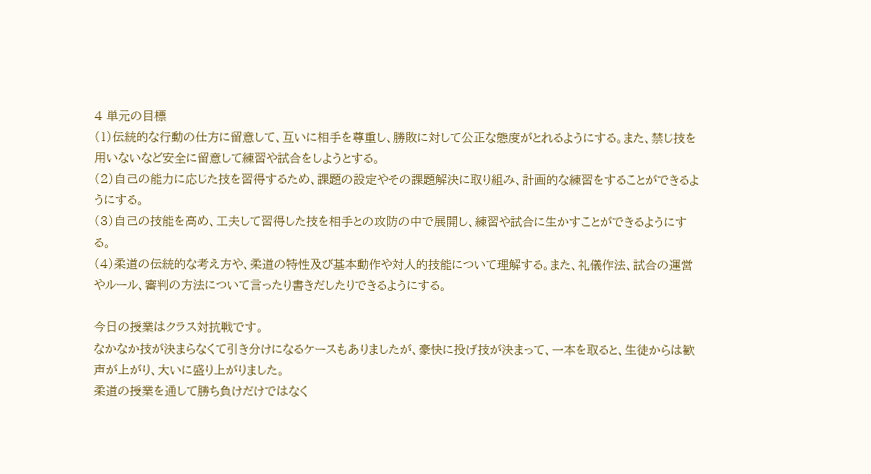4 単元の目標
(1)伝統的な行動の仕方に留意して、互いに相手を尊重し、勝敗に対して公正な態度がとれるようにする。また、禁じ技を用いないなど安全に留意して練習や試合をしようとする。
(2)自己の能力に応じた技を習得するため、課題の設定やその課題解決に取り組み、計画的な練習をすることができるようにする。
(3)自己の技能を高め、工夫して習得した技を相手との攻防の中で展開し、練習や試合に生かすことができるようにする。
(4)柔道の伝統的な考え方や、柔道の特性及び基本動作や対人的技能について理解する。また、礼儀作法、試合の運営やルール、審判の方法について言ったり書きだしたりできるようにする。

今日の授業はクラス対抗戦です。
なかなか技が決まらなくて引き分けになるケースもありましたが、豪快に投げ技が決まって、一本を取ると、生徒からは歓声が上がり、大いに盛り上がりました。
柔道の授業を通して勝ち負けだけではなく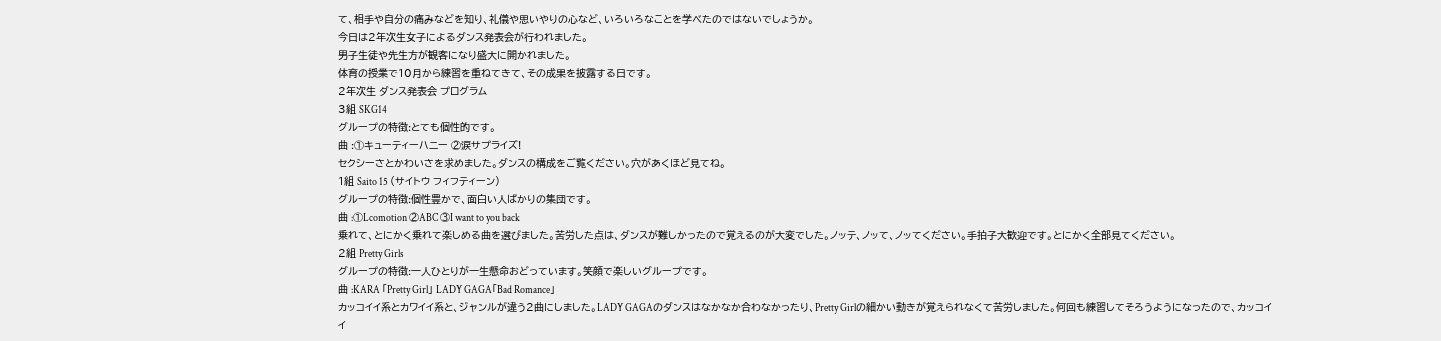て、相手や自分の痛みなどを知り、礼儀や思いやりの心など、いろいろなことを学べたのではないでしょうか。
今日は2年次生女子によるダンス発表会が行われました。
男子生徒や先生方が観客になり盛大に開かれました。
体育の授業で10月から練習を重ねてきて、その成果を披露する日です。
2年次生 ダンス発表会 プログラム
3組 SKG14
グループの特徴:とても個性的です。
曲 :①キューティーハニー ②涙サプライズ!
セクシーさとかわいさを求めました。ダンスの構成をご覧ください。穴があくほど見てね。
1組 Saito 15 (サイトウ フィフティーン)
グループの特徴:個性豊かで、面白い人ばかりの集団です。
曲 :①Lcomotion ②ABC ③I want to you back
乗れて、とにかく乗れて楽しめる曲を選びました。苦労した点は、ダンスが難しかったので覚えるのが大変でした。ノッテ、ノッて、ノッてください。手拍子大歓迎です。とにかく全部見てください。
2組 Pretty Girls
グループの特徴:一人ひとりが一生懸命おどっています。笑顔で楽しいグループです。
曲 :KARA 「Pretty Girl」 LADY GAGA「Bad Romance」
カッコイイ系とカワイイ系と、ジャンルが違う2曲にしました。LADY GAGAのダンスはなかなか合わなかったり、Pretty Girlの細かい動きが覚えられなくて苦労しました。何回も練習してそろうようになったので、カッコイイ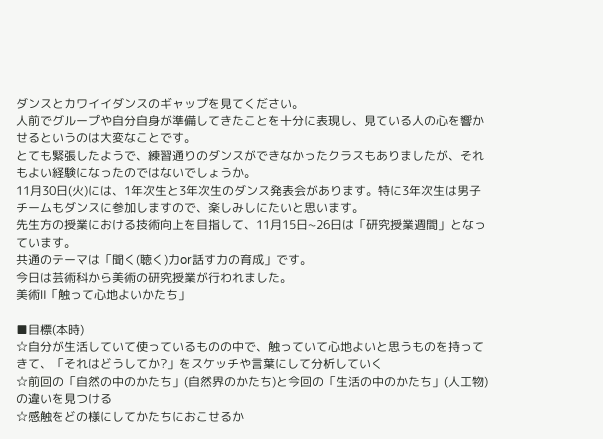ダンスとカワイイダンスのギャップを見てください。
人前でグループや自分自身が準備してきたことを十分に表現し、見ている人の心を響かせるというのは大変なことです。
とても緊張したようで、練習通りのダンスができなかったクラスもありましたが、それもよい経験になったのではないでしょうか。
11月30日(火)には、1年次生と3年次生のダンス発表会があります。特に3年次生は男子チームもダンスに参加しますので、楽しみしにたいと思います。
先生方の授業における技術向上を目指して、11月15日~26日は「研究授業週間」となっています。
共通のテーマは「聞く(聴く)力or話す力の育成」です。
今日は芸術科から美術の研究授業が行われました。
美術Ⅱ「触って心地よいかたち」

■目標(本時)
☆自分が生活していて使っているものの中で、触っていて心地よいと思うものを持ってきて、「それはどうしてか?」をスケッチや言葉にして分析していく
☆前回の「自然の中のかたち」(自然界のかたち)と今回の「生活の中のかたち」(人工物)の違いを見つける
☆感触をどの様にしてかたちにおこせるか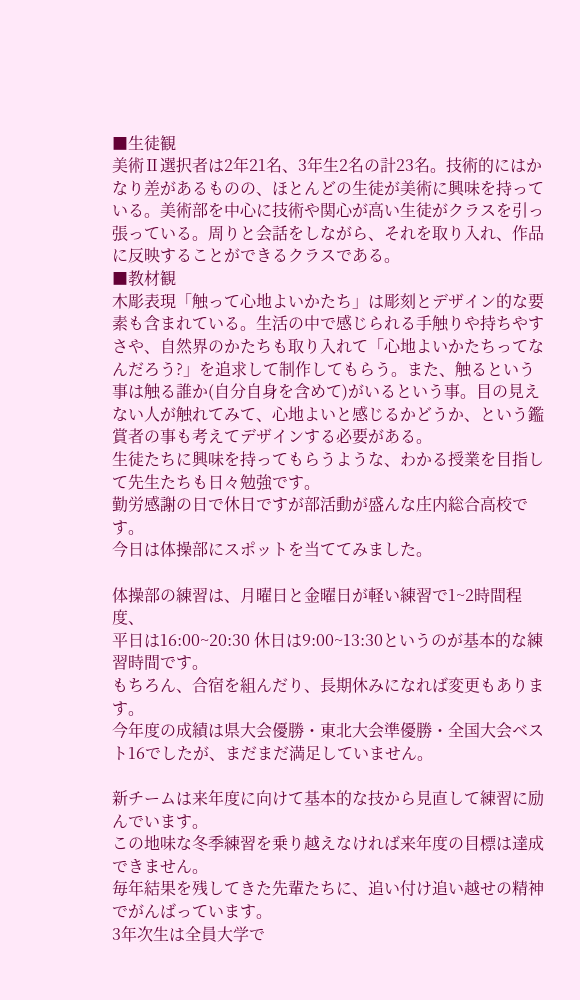■生徒観
美術Ⅱ選択者は2年21名、3年生2名の計23名。技術的にはかなり差があるものの、ほとんどの生徒が美術に興味を持っている。美術部を中心に技術や関心が高い生徒がクラスを引っ張っている。周りと会話をしながら、それを取り入れ、作品に反映することができるクラスである。
■教材観
木彫表現「触って心地よいかたち」は彫刻とデザイン的な要素も含まれている。生活の中で感じられる手触りや持ちやすさや、自然界のかたちも取り入れて「心地よいかたちってなんだろう?」を追求して制作してもらう。また、触るという事は触る誰か(自分自身を含めて)がいるという事。目の見えない人が触れてみて、心地よいと感じるかどうか、という鑑賞者の事も考えてデザインする必要がある。
生徒たちに興味を持ってもらうような、わかる授業を目指して先生たちも日々勉強です。
勤労感謝の日で休日ですが部活動が盛んな庄内総合高校です。
今日は体操部にスポットを当ててみました。

体操部の練習は、月曜日と金曜日が軽い練習で1~2時間程度、
平日は16:00~20:30 休日は9:00~13:30というのが基本的な練習時間です。
もちろん、合宿を組んだり、長期休みになれば変更もあります。
今年度の成績は県大会優勝・東北大会準優勝・全国大会ベスト16でしたが、まだまだ満足していません。

新チームは来年度に向けて基本的な技から見直して練習に励んでいます。
この地味な冬季練習を乗り越えなければ来年度の目標は達成できません。
毎年結果を残してきた先輩たちに、追い付け追い越せの精神でがんばっています。
3年次生は全員大学で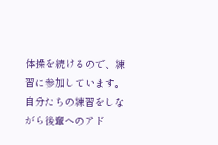体操を続けるので、練習に参加しています。自分たちの練習をしながら後輩へのアド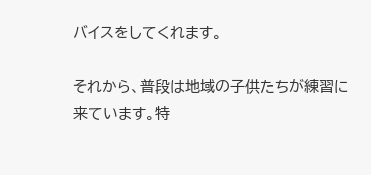バイスをしてくれます。

それから、普段は地域の子供たちが練習に来ています。特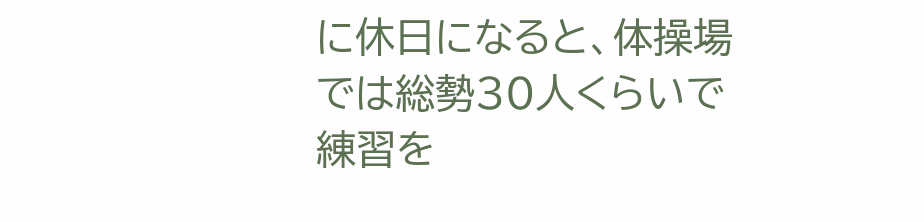に休日になると、体操場では総勢30人くらいで練習を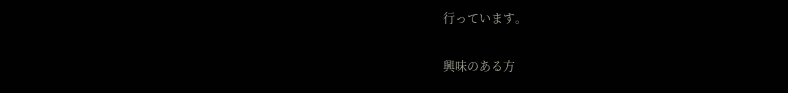行っています。

興味のある方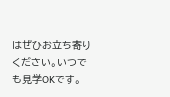はぜひお立ち寄りください。いつでも見学OKです。